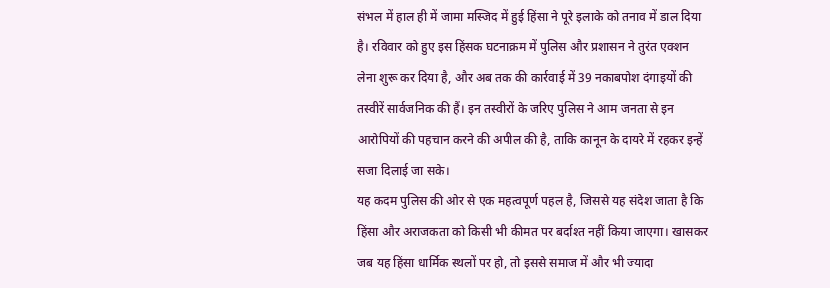संभल में हाल ही में जामा मस्जिद में हुई हिंसा ने पूरे इलाके को तनाव में डाल दिया है। रविवार को हुए इस हिंसक घटनाक्रम में पुलिस और प्रशासन ने तुरंत एक्शन लेना शुरू कर दिया है, और अब तक की कार्रवाई में 39 नकाबपोश दंगाइयों की तस्वीरें सार्वजनिक की हैं। इन तस्वीरों के जरिए पुलिस ने आम जनता से इन आरोपियों की पहचान करने की अपील की है, ताकि कानून के दायरे में रहकर इन्हें सजा दिलाई जा सके।
यह कदम पुलिस की ओर से एक महत्वपूर्ण पहल है, जिससे यह संदेश जाता है कि हिंसा और अराजकता को किसी भी कीमत पर बर्दाश्त नहीं किया जाएगा। खासकर जब यह हिंसा धार्मिक स्थलों पर हो, तो इससे समाज में और भी ज्यादा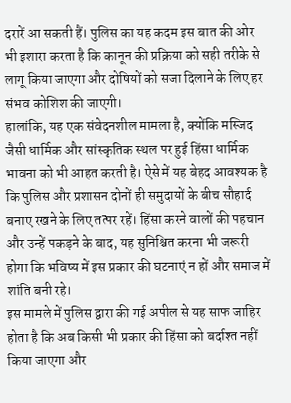दरारें आ सकती हैं। पुलिस का यह कदम इस बात की ओर भी इशारा करता है कि कानून की प्रक्रिया को सही तरीके से लागू किया जाएगा और दोषियों को सजा दिलाने के लिए हर संभव कोशिश की जाएगी।
हालांकि, यह एक संवेदनशील मामला है, क्योंकि मस्जिद जैसी धार्मिक और सांस्कृतिक स्थल पर हुई हिंसा धार्मिक भावना को भी आहत करती है। ऐसे में यह बेहद आवश्यक है कि पुलिस और प्रशासन दोनों ही समुदायों के बीच सौहार्द बनाए रखने के लिए तत्पर रहें। हिंसा करने वालों की पहचान और उन्हें पकड़ने के बाद, यह सुनिश्चित करना भी जरूरी होगा कि भविष्य में इस प्रकार की घटनाएं न हों और समाज में शांति बनी रहे।
इस मामले में पुलिस द्वारा की गई अपील से यह साफ जाहिर होता है कि अब किसी भी प्रकार की हिंसा को बर्दाश्त नहीं किया जाएगा और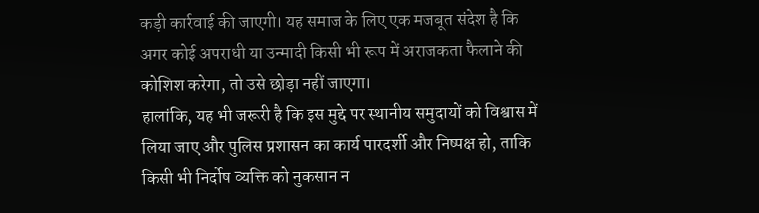कड़ी कार्रवाई की जाएगी। यह समाज के लिए एक मजबूत संदेश है कि अगर कोई अपराधी या उन्मादी किसी भी रूप में अराजकता फैलाने की कोशिश करेगा, तो उसे छोड़ा नहीं जाएगा।
हालांकि, यह भी जरूरी है कि इस मुद्दे पर स्थानीय समुदायों को विश्वास में लिया जाए और पुलिस प्रशासन का कार्य पारदर्शी और निष्पक्ष हो, ताकि किसी भी निर्दोष व्यक्ति को नुकसान न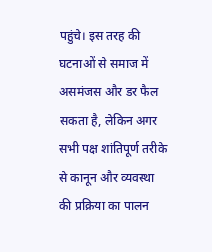पहुंचे। इस तरह की घटनाओं से समाज में असमंजस और डर फैल सकता है, लेकिन अगर सभी पक्ष शांतिपूर्ण तरीके से कानून और व्यवस्था की प्रक्रिया का पालन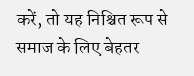करें, तो यह निश्चित रूप से समाज के लिए बेहतर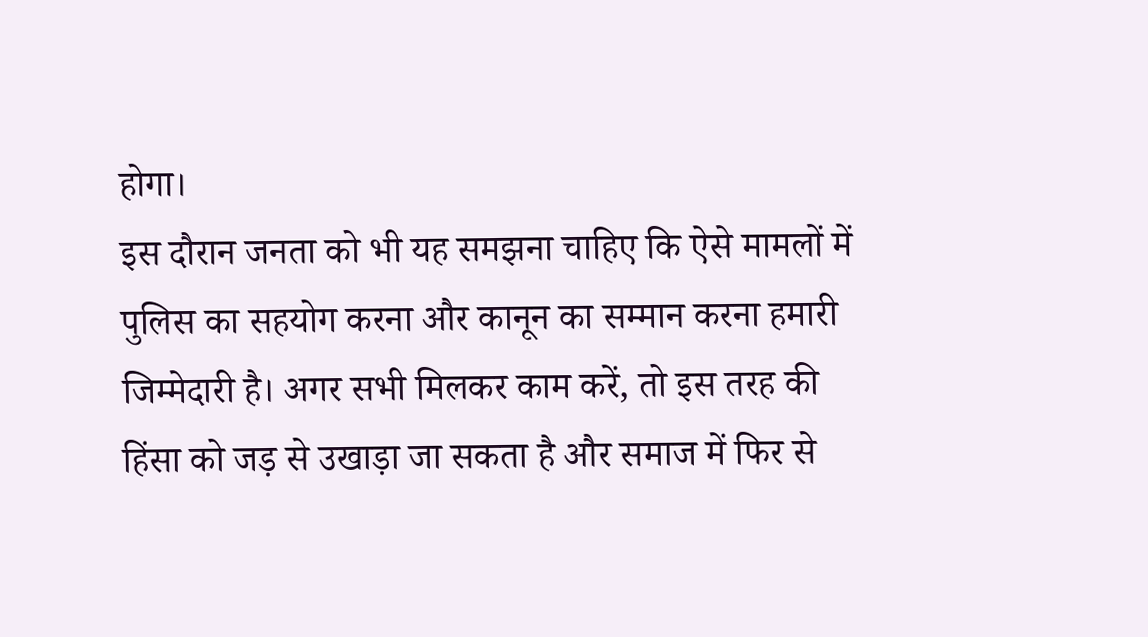होगा।
इस दौरान जनता को भी यह समझना चाहिए कि ऐसे मामलों में पुलिस का सहयोग करना और कानून का सम्मान करना हमारी जिम्मेदारी है। अगर सभी मिलकर काम करें, तो इस तरह की हिंसा को जड़ से उखाड़ा जा सकता है और समाज में फिर से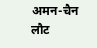अमन-चैन लौट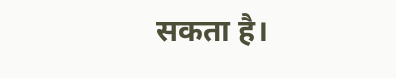सकता है।